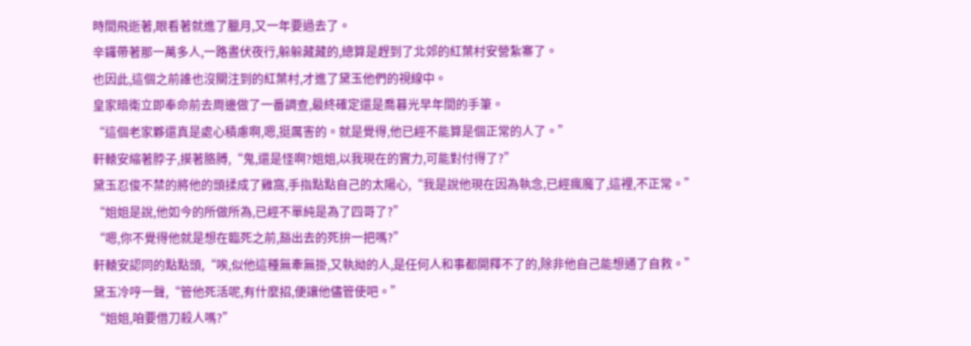時間飛逝著,眼看著就進了臘月,又一年要過去了。
辛鑼帶著那一萬多人,一路晝伏夜行,躲躲藏藏的,總算是趕到了北郊的紅葉村安營紮寨了。
也因此,這個之前誰也沒關注到的紅葉村,才進了黛玉他們的視線中。
皇家暗衛立即奉命前去周邊做了一番調查,最終確定還是喬暮光早年間的手筆。
“這個老家夥還真是處心積慮啊,嗯,挺厲害的。就是覺得,他已經不能算是個正常的人了。”
軒轅安縮著脖子,摸著胳膊,“鬼,還是怪啊?姐姐,以我現在的實力,可能對付得了?”
黛玉忍俊不禁的將他的頭揉成了雞窩,手指點點自己的太陽心,“我是說他現在因為執念,已經瘋魔了,這裡,不正常。”
“姐姐是說,他如今的所做所為,已經不單純是為了四哥了?”
“嗯,你不覺得他就是想在臨死之前,豁出去的死拚一把嗎?”
軒轅安認同的點點頭,“唉,似他這種無牽無掛,又執拗的人,是任何人和事都開釋不了的,除非他自己能想通了自救。”
黛玉冷哼一聲,“管他死活呢,有什麼招,便讓他儘管使吧。”
“姐姐,咱要借刀殺人嗎?”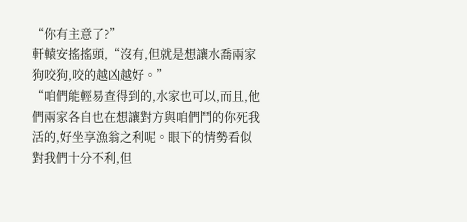“你有主意了?”
軒轅安搖搖頭,“沒有,但就是想讓水喬兩家狗咬狗,咬的越凶越好。”
“咱們能輕易查得到的,水家也可以,而且,他們兩家各自也在想讓對方與咱們鬥的你死我活的,好坐享漁翁之利呢。眼下的情勢看似對我們十分不利,但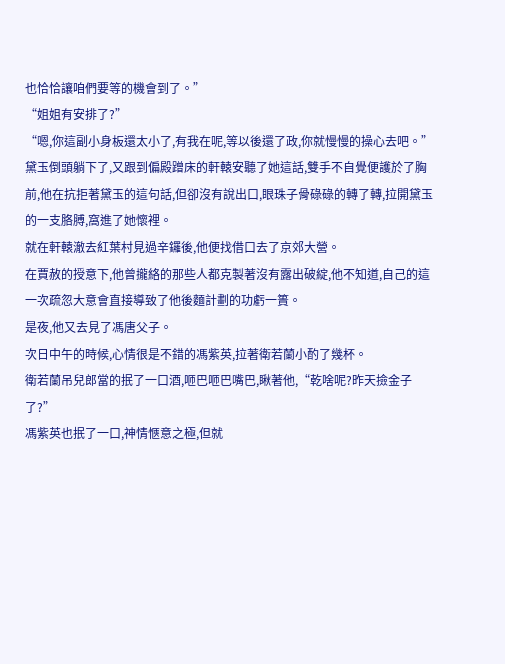也恰恰讓咱們要等的機會到了。”
“姐姐有安排了?”
“嗯,你這副小身板還太小了,有我在呢,等以後還了政,你就慢慢的操心去吧。”
黛玉倒頭躺下了,又跟到偏殿蹭床的軒轅安聽了她這話,雙手不自覺便護於了胸前,他在抗拒著黛玉的這句話,但卻沒有說出口,眼珠子骨碌碌的轉了轉,拉開黛玉的一支胳膊,窩進了她懷裡。
就在軒轅澈去紅葉村見過辛鑼後,他便找借口去了京郊大營。
在賈赦的授意下,他曾攏絡的那些人都克製著沒有露出破綻,他不知道,自己的這一次疏忽大意會直接導致了他後麵計劃的功虧一簣。
是夜,他又去見了馮唐父子。
次日中午的時候,心情很是不錯的馮紫英,拉著衛若蘭小酌了幾杯。
衛若蘭吊兒郎當的抿了一口酒,咂巴咂巴嘴巴,瞅著他,“乾啥呢?昨天撿金子了?”
馮紫英也抿了一口,神情愜意之極,但就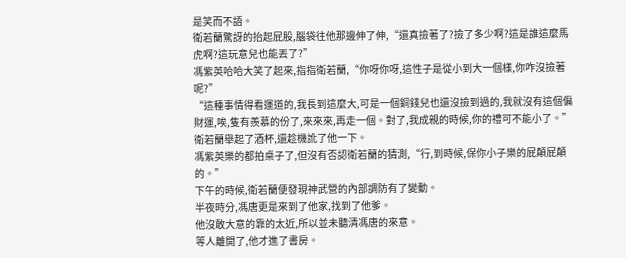是笑而不語。
衛若蘭驚訝的抬起屁股,腦袋往他那邊伸了伸,“還真撿著了?撿了多少啊?這是誰這麼馬虎啊?這玩意兒也能丟了?”
馮紫英哈哈大笑了起來,指指衛若蘭,“你呀你呀,這性子是從小到大一個樣,你咋沒撿著呢?”
“這種事情得看運道的,我長到這麼大,可是一個銅錢兒也還沒撿到過的,我就沒有這個偏財運,唉,隻有羨慕的份了,來來來,再走一個。對了,我成親的時候,你的禮可不能小了。”衛若蘭舉起了酒杯,還趁機訛了他一下。
馮紫英樂的都拍桌子了,但沒有否認衛若蘭的猜測,“行,到時候,保你小子樂的屁顛屁顛的。”
下午的時候,衛若蘭便發現神武營的內部調防有了變動。
半夜時分,馮唐更是來到了他家,找到了他爹。
他沒敢大意的靠的太近,所以並未聽清馮唐的來意。
等人離開了,他才進了書房。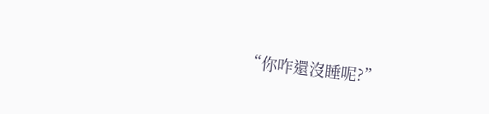“你咋還沒睡呢?”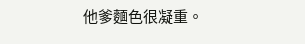他爹麵色很凝重。